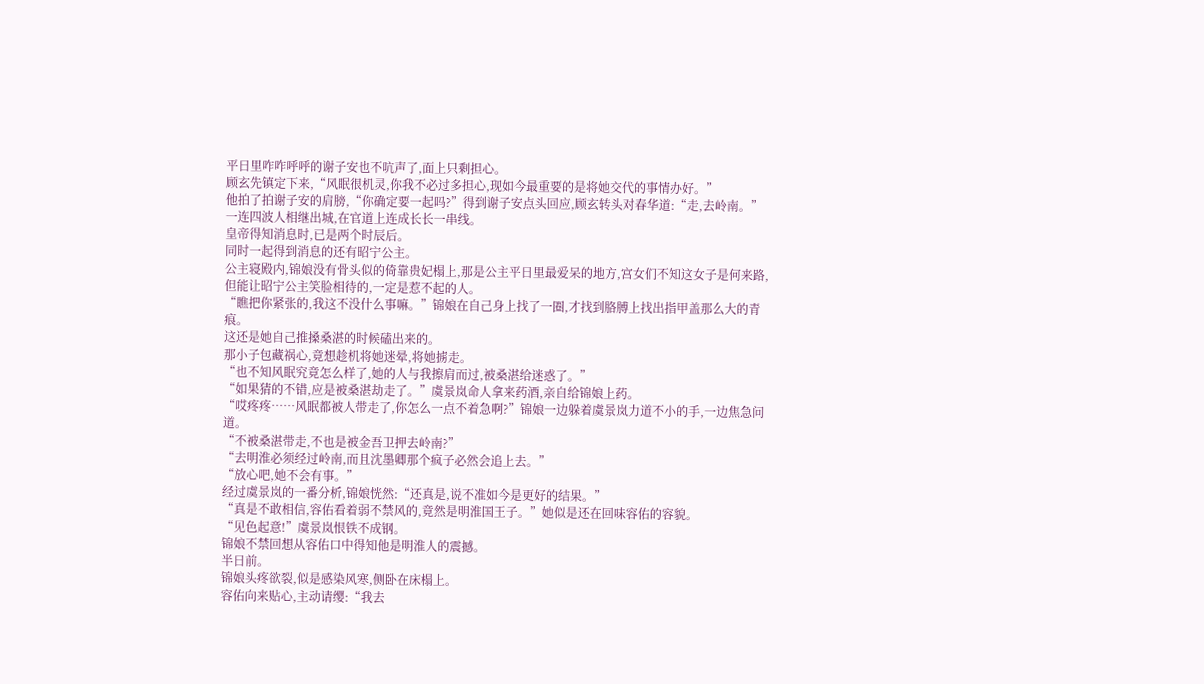平日里咋咋呼呼的谢子安也不吭声了,面上只剩担心。
顾玄先镇定下来,“风眠很机灵,你我不必过多担心,现如今最重要的是将她交代的事情办好。”
他拍了拍谢子安的肩膀,“你确定要一起吗?”得到谢子安点头回应,顾玄转头对春华道:“走,去岭南。”
一连四波人相继出城,在官道上连成长长一串线。
皇帝得知消息时,已是两个时辰后。
同时一起得到消息的还有昭宁公主。
公主寝殿内,锦娘没有骨头似的倚靠贵妃榻上,那是公主平日里最爱呆的地方,宫女们不知这女子是何来路,但能让昭宁公主笑脸相待的,一定是惹不起的人。
“瞧把你紧张的,我这不没什么事嘛。”锦娘在自己身上找了一圈,才找到胳膊上找出指甲盖那么大的青痕。
这还是她自己推搡桑湛的时候磕出来的。
那小子包藏祸心,竟想趁机将她迷晕,将她掳走。
“也不知风眠究竟怎么样了,她的人与我擦肩而过,被桑湛给迷惑了。”
“如果猜的不错,应是被桑湛劫走了。”虞景岚命人拿来药酒,亲自给锦娘上药。
“哎疼疼……风眠都被人带走了,你怎么一点不着急啊?”锦娘一边躲着虞景岚力道不小的手,一边焦急问道。
“不被桑湛带走,不也是被金吾卫押去岭南?”
“去明淮必须经过岭南,而且沈墨卿那个疯子必然会追上去。”
“放心吧,她不会有事。”
经过虞景岚的一番分析,锦娘恍然:“还真是,说不准如今是更好的结果。”
“真是不敢相信,容佑看着弱不禁风的,竟然是明淮国王子。”她似是还在回味容佑的容貌。
“见色起意!”虞景岚恨铁不成钢。
锦娘不禁回想从容佑口中得知他是明淮人的震撼。
半日前。
锦娘头疼欲裂,似是感染风寒,侧卧在床榻上。
容佑向来贴心,主动请缨:“我去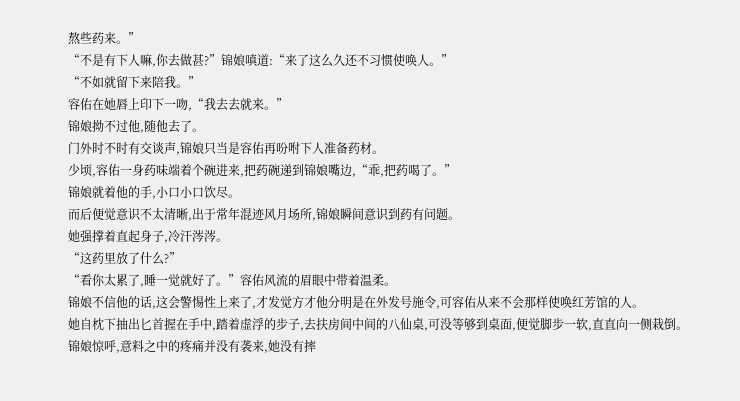熬些药来。”
“不是有下人嘛,你去做甚?”锦娘嗔道:“来了这么久还不习惯使唤人。”
“不如就留下来陪我。”
容佑在她唇上印下一吻,“我去去就来。”
锦娘拗不过他,随他去了。
门外时不时有交谈声,锦娘只当是容佑再吩咐下人准备药材。
少顷,容佑一身药味端着个碗进来,把药碗递到锦娘嘴边,“乖,把药喝了。”
锦娘就着他的手,小口小口饮尽。
而后便觉意识不太清晰,出于常年混迹风月场所,锦娘瞬间意识到药有问题。
她强撑着直起身子,冷汗涔涔。
“这药里放了什么?”
“看你太累了,睡一觉就好了。”容佑风流的眉眼中带着温柔。
锦娘不信他的话,这会警惕性上来了,才发觉方才他分明是在外发号施令,可容佑从来不会那样使唤红芳馆的人。
她自枕下抽出匕首握在手中,踏着虚浮的步子,去扶房间中间的八仙桌,可没等够到桌面,便觉脚步一软,直直向一侧栽倒。
锦娘惊呼,意料之中的疼痛并没有袭来,她没有摔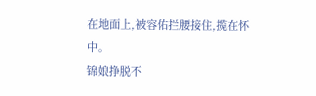在地面上,被容佑拦腰接住,揽在怀中。
锦娘挣脱不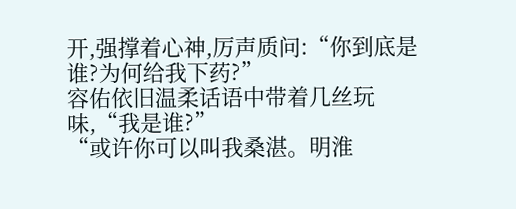开,强撑着心神,厉声质问:“你到底是谁?为何给我下药?”
容佑依旧温柔话语中带着几丝玩味,“我是谁?”
“或许你可以叫我桑湛。明淮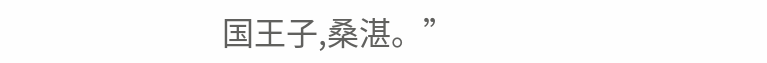国王子,桑湛。”